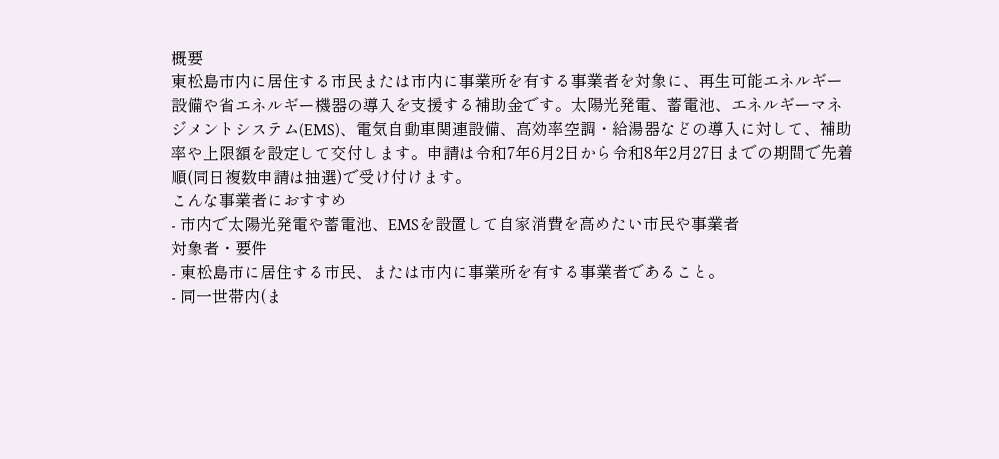概要
東松島市内に居住する市民または市内に事業所を有する事業者を対象に、再生可能エネルギー設備や省エネルギー機器の導入を支援する補助金です。太陽光発電、蓄電池、エネルギーマネジメントシステム(EMS)、電気自動車関連設備、高効率空調・給湯器などの導入に対して、補助率や上限額を設定して交付します。申請は令和7年6月2日から令和8年2月27日までの期間で先着順(同日複数申請は抽選)で受け付けます。
こんな事業者におすすめ
- 市内で太陽光発電や蓄電池、EMSを設置して自家消費を高めたい市民や事業者
対象者・要件
- 東松島市に居住する市民、または市内に事業所を有する事業者であること。
- 同一世帯内(ま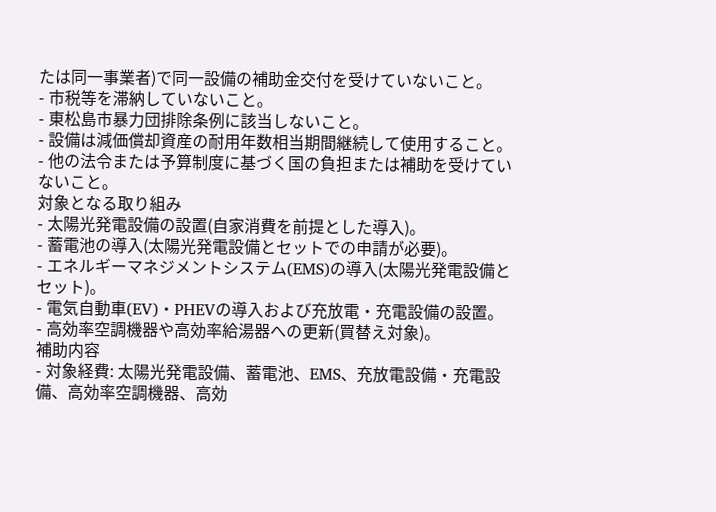たは同一事業者)で同一設備の補助金交付を受けていないこと。
- 市税等を滞納していないこと。
- 東松島市暴力団排除条例に該当しないこと。
- 設備は減価償却資産の耐用年数相当期間継続して使用すること。
- 他の法令または予算制度に基づく国の負担または補助を受けていないこと。
対象となる取り組み
- 太陽光発電設備の設置(自家消費を前提とした導入)。
- 蓄電池の導入(太陽光発電設備とセットでの申請が必要)。
- エネルギーマネジメントシステム(EMS)の導入(太陽光発電設備とセット)。
- 電気自動車(EV)・PHEVの導入および充放電・充電設備の設置。
- 高効率空調機器や高効率給湯器への更新(買替え対象)。
補助内容
- 対象経費: 太陽光発電設備、蓄電池、EMS、充放電設備・充電設備、高効率空調機器、高効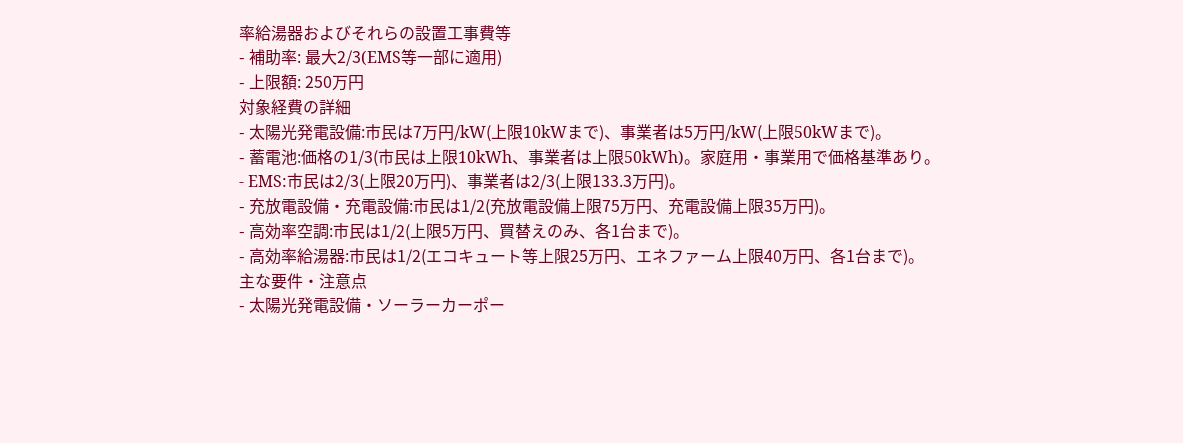率給湯器およびそれらの設置工事費等
- 補助率: 最大2/3(EMS等一部に適用)
- 上限額: 250万円
対象経費の詳細
- 太陽光発電設備:市民は7万円/kW(上限10kWまで)、事業者は5万円/kW(上限50kWまで)。
- 蓄電池:価格の1/3(市民は上限10kWh、事業者は上限50kWh)。家庭用・事業用で価格基準あり。
- EMS:市民は2/3(上限20万円)、事業者は2/3(上限133.3万円)。
- 充放電設備・充電設備:市民は1/2(充放電設備上限75万円、充電設備上限35万円)。
- 高効率空調:市民は1/2(上限5万円、買替えのみ、各1台まで)。
- 高効率給湯器:市民は1/2(エコキュート等上限25万円、エネファーム上限40万円、各1台まで)。
主な要件・注意点
- 太陽光発電設備・ソーラーカーポー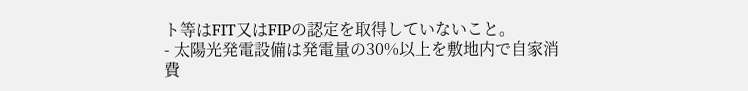ト等はFIT又はFIPの認定を取得していないこと。
- 太陽光発電設備は発電量の30%以上を敷地内で自家消費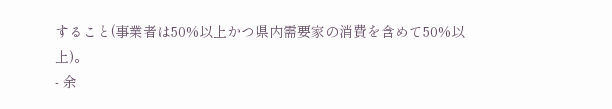すること(事業者は50%以上かつ県内需要家の消費を含めて50%以上)。
- 余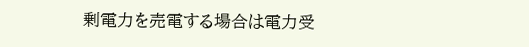剰電力を売電する場合は電力受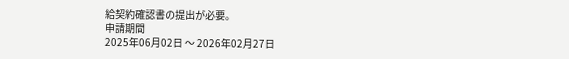給契約確認書の提出が必要。
申請期間
2025年06月02日 〜 2026年02月27日